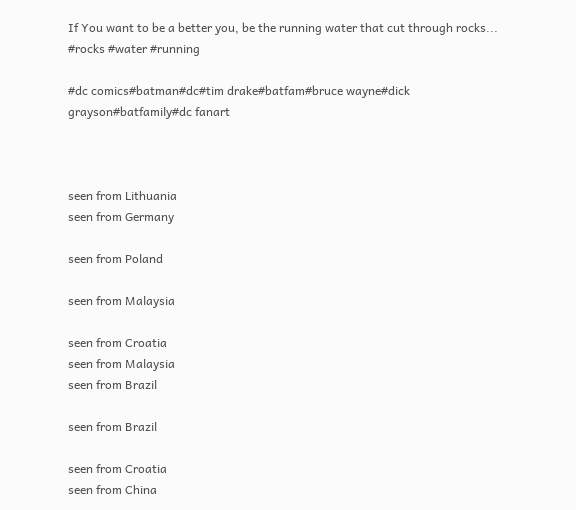If You want to be a better you, be the running water that cut through rocks... #rocks #water #running

#dc comics#batman#dc#tim drake#batfam#bruce wayne#dick grayson#batfamily#dc fanart



seen from Lithuania
seen from Germany

seen from Poland

seen from Malaysia

seen from Croatia
seen from Malaysia
seen from Brazil

seen from Brazil

seen from Croatia
seen from China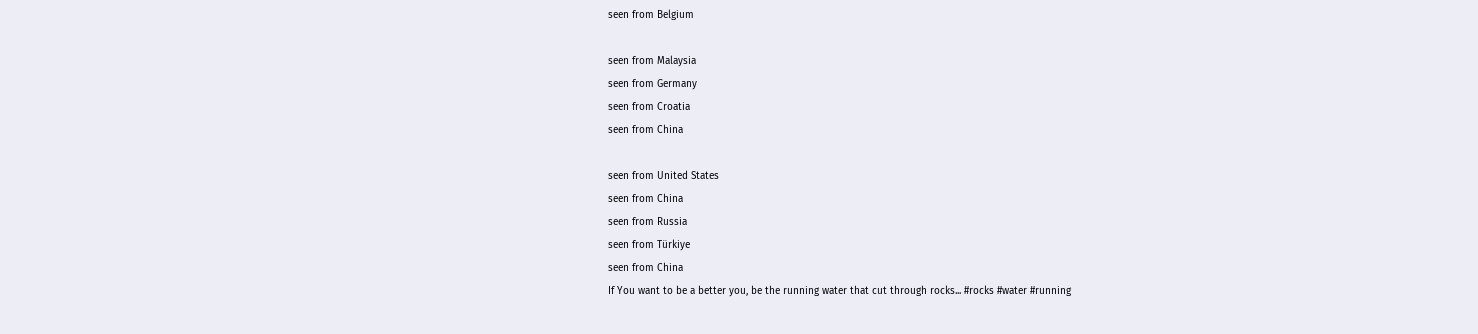seen from Belgium

seen from Malaysia
seen from Germany
seen from Croatia
seen from China

seen from United States
seen from China
seen from Russia
seen from Türkiye
seen from China
If You want to be a better you, be the running water that cut through rocks... #rocks #water #running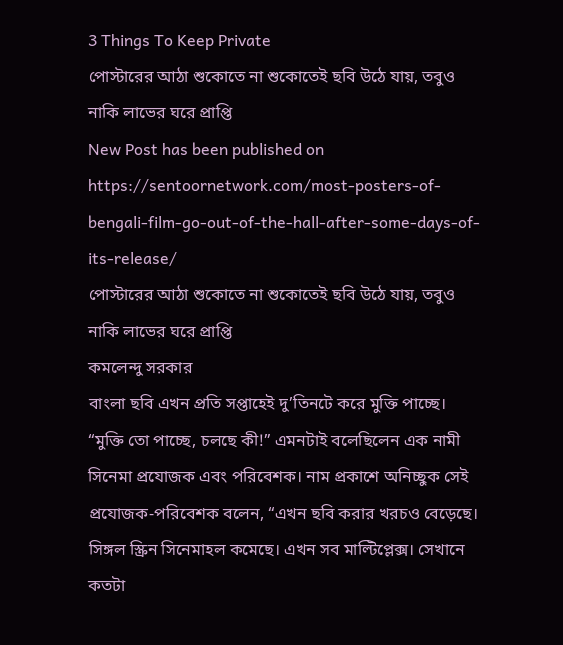3 Things To Keep Private
পোস্টারের আঠা শুকোতে না শুকোতেই ছবি উঠে যায়, তবুও নাকি লাভের ঘরে প্রাপ্তি
New Post has been published on https://sentoornetwork.com/most-posters-of-bengali-film-go-out-of-the-hall-after-some-days-of-its-release/
পোস্টারের আঠা শুকোতে না শুকোতেই ছবি উঠে যায়, তবুও নাকি লাভের ঘরে প্রাপ্তি
কমলেন্দু সরকার
বাংলা ছবি এখন প্রতি সপ্তাহেই দু’তিনটে করে মুক্তি পাচ্ছে। “মুক্তি তো পাচ্ছে, চলছে কী!” এমনটাই বলেছিলেন এক নামী সিনেমা প্রযোজক এবং পরিবেশক। নাম প্রকাশে অনিচ্ছুক সেই প্রযোজক-পরিবেশক বলেন, “এখন ছবি করার খরচও বেড়েছে। সিঙ্গল স্ক্রিন সিনেমাহল কমেছে। এখন সব মাল্টিপ্লেক্স। সেখানে কতটা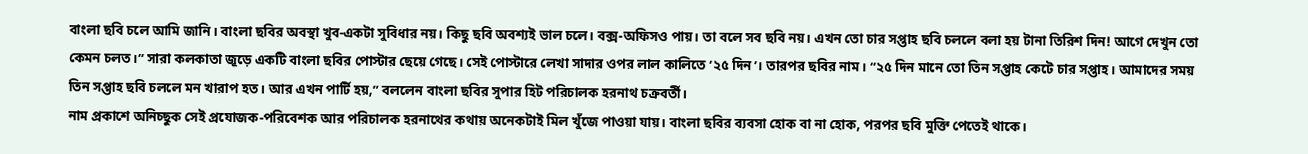বাংলা ছবি চলে আমি জানি। বাংলা ছবির অবস্থা খুব-একটা সুবিধার নয়। কিছু ছবি অবশ্যই ভাল চলে। বক্স-অফিসও পায়। তা বলে সব ছবি নয়। এখন তো চার সপ্তাহ ছবি চললে বলা হয় টানা তিরিশ দিন! আগে দেখুন তো কেমন চলত।” সারা কলকাতা জূড়ে একটি বাংলা ছবির পোস্টার ছেয়ে গেছে। সেই পোস্টারে লেখা সাদার ওপর লাল কালিতে ‘২৫ দিন’। তারপর ছবির নাম। “২৫ দিন মানে তো তিন সপ্তাহ কেটে চার সপ্তাহ। আমাদের সময় তিন সপ্তাহ ছবি চললে মন খারাপ হত। আর এখন পার্টি হয়,” বললেন বাংলা ছবির সুপার হিট পরিচালক হরনাথ চক্রবর্তী।
নাম প্রকাশে অনিচ্ছুক সেই প্রযোজক-পরিবেশক আর পরিচালক হরনাথের কথায় অনেকটাই মিল খুঁজে পাওয়া যায়। বাংলা ছবির ব্যবসা হোক বা না হোক, পরপর ছবি মুক্তি পেতেই থাকে।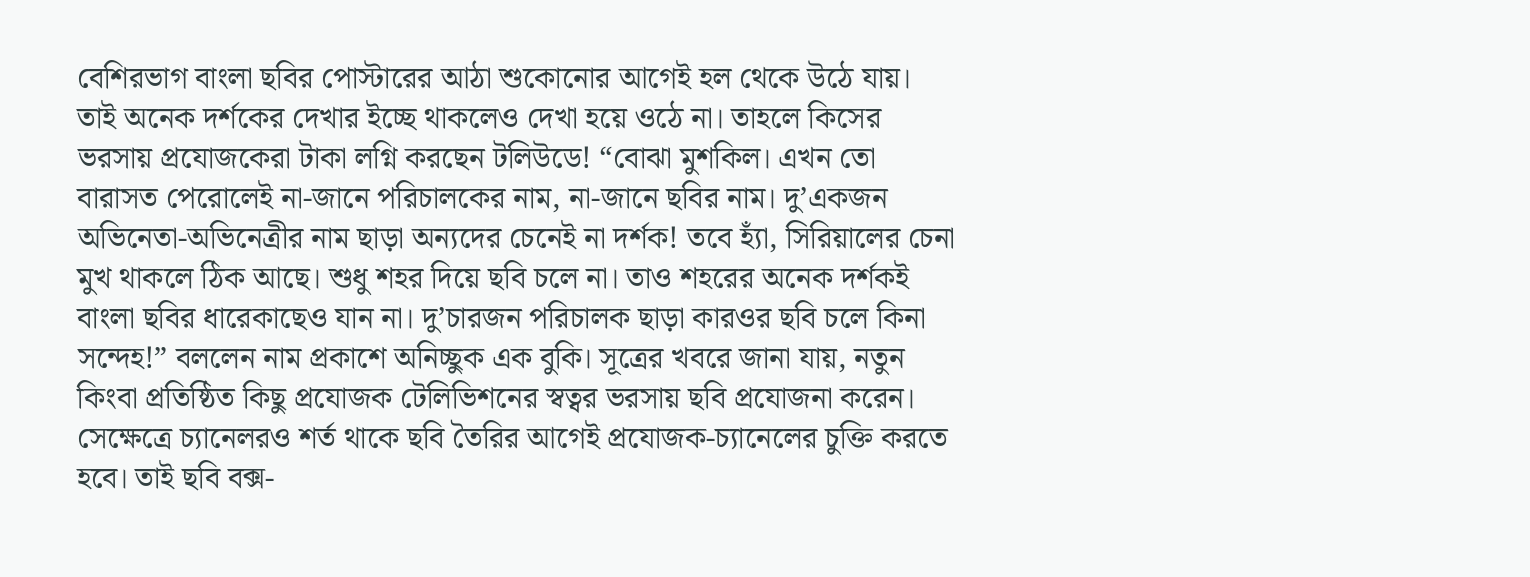বেশিরভাগ বাংলা ছবির পোস্টারের আঠা শুকোনোর আগেই হল থেকে উঠে যায়। তাই অনেক দর্শকের দেখার ইচ্ছে থাকলেও দেখা হয়ে ওঠে না। তাহলে কিসের ভরসায় প্রযোজকেরা টাকা লগ্নি করছেন টলিউডে! “বোঝা মুশকিল। এখন তো বারাসত পেরোলেই না-জানে পরিচালকের নাম, না-জানে ছবির নাম। দু’একজন অভিনেতা-অভিনেত্রীর নাম ছাড়া অন্যদের চেনেই না দর্শক! তবে হ্যাঁ, সিরিয়ালের চেনা মুখ থাকলে ঠিক আছে। শুধু শহর দিয়ে ছবি চলে না। তাও শহরের অনেক দর্শকই বাংলা ছবির ধারেকাছেও যান না। দু’চারজন পরিচালক ছাড়া কারওর ছবি চলে কিনা সন্দেহ!” বললেন নাম প্রকাশে অনিচ্ছুক এক বুকি। সূত্রের খবরে জানা যায়, নতুন কিংবা প্রতিষ্ঠিত কিছু প্রযোজক টেলিভিশনের স্বত্বর ভরসায় ছবি প্রযোজনা করেন। সেক্ষেত্রে চ্যানেলরও শর্ত থাকে ছবি তৈরির আগেই প্রযোজক-চ্যানেলের চুক্তি করতে হবে। তাই ছবি বক্স-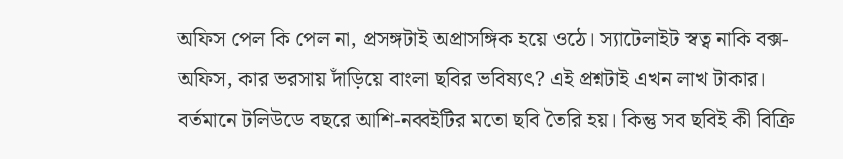অফিস পেল কি পেল না, প্রসঙ্গটাই অপ্রাসঙ্গিক হয়ে ওঠে। স্যাটেলাইট স্বত্ব নাকি বক্স-অফিস, কার ভরসায় দাঁড়িয়ে বাংলা ছবির ভবিষ্যৎ? এই প্রশ্নটাই এখন লাখ টাকার। বর্তমানে টলিউডে বছরে আশি-নব্বইটির মতো ছবি তৈরি হয়। কিন্তু সব ছবিই কী বিক্রি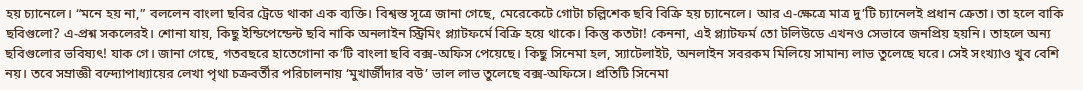হয় চ্যানেলে। “মনে হয় না,” বললেন বাংলা ছবির ট্রেডে থাকা এক ব্যক্তি। বিশ্বস্ত সূত্রে জানা গেছে, মেরেকেটে গোটা চল্লিশেক ছবি বিক্রি হয় চ্যানেলে। আর এ-ক্ষেত্রে মাত্র দু’টি চ্যানেলই প্রধান ক্রেতা। তা হলে বাকি ছবিগুলো? এ-প্রশ্ন সকলেরই। শোনা যায়, কিছু ইন্ডিপেন্ডেন্ট ছবি নাকি অনলাইন স্ট্রিমিং প্ল্যাটফর্মে বিক্রি হয়ে থাকে। কিন্তু কতটা! কেননা, এই প্ল্যাটফর্ম তো টলিউডে এখনও সেভাবে জনপ্রিয় হয়নি। তাহলে অন্য ছবিগুলোর ভবিষ্যৎ! যাক গে। জানা গেছে, গতবছরে হাতেগোনা ক’টি বাংলা ছবি বক্স-অফিস পেয়েছে। কিছু সিনেমা হল, স্যাটেলাইট, অনলাইন সবরকম মিলিয়ে সামান্য লাভ তুলেছে ঘরে। সেই সংখ্যাও খুব বেশি নয়। তবে সম্রাজ্ঞী বন্দ্যোপাধ্যায়ের লেখা পৃথা চক্রবর্তীর পরিচালনায় ‘মুখার্জীদার বউ’ ভাল লাভ তুলেছে বক্স-অফিসে। প্রতিটি সিনেমা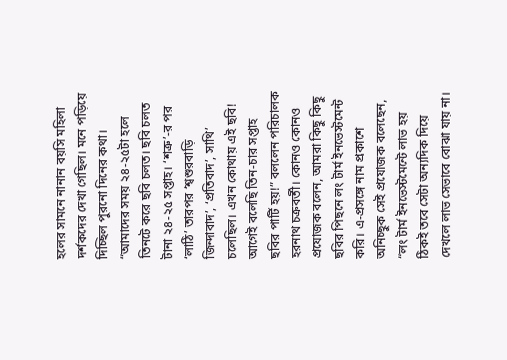হলের সামনে নানান বয়সি মহিলা দর্শকদের দেখা গেছিল। মনে পড়িয়ে দিচ্ছিল পুরনো দিনের কথা। “আমাদের সময় ২৪-২৫টা হলে তিনটে করে ছবি চলত। ছবি চলত টানা ২৪-২৫ সপ্তাহ। ‘শত্রু’-র পর ‘লাঠি’ তারপর ‘শ্বশুরবাড়ি জিন্দাবাদ’, ‘প্রতিবাদ’, সাথি’ চলেছিল। এখন কোথায় এই ছবি! আগেই বলেছি তিন-চার সপ্তাহ ছবির পার্টি হয়!” বললেন পরিচালক হরনাথ চক্রবর্তী। কোনও কোনও প্রযোজক বলেন, আমরা কিছু কিছু ছবির পিছনে লং টার্ম ইনভেস্টমেন্ট করি। এ-প্রসঙ্গে নাম প্রকাশে অনিচ্ছুক সেই প্রযোজক বলেছেন, “লং টার্ম ইনভেস্টমেন্টে লাভ হয় ঠিকই তবে সেটা অন্যদিক দিয়ে দেখলে লাভ সেভাবে বোঝা যায় না।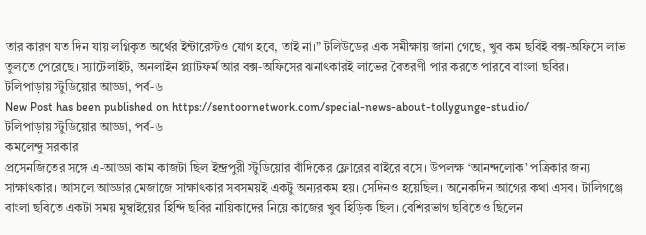তার কারণ যত দিন যায় লগ্নিকৃত অর্থের ইন্টারেস্টও যোগ হবে, তাই না।” টলিউডের এক সমীক্ষায় জানা গেছে, খুব কম ছবিই বক্স-অফিসে লাভ তুলতে পেরেছে। স্যাটেলাইট, অনলাইন প্ল্যাটফর্ম আর বক্স-অফিসের ঝনাৎকারই লাভের বৈতরণী পার করতে পারবে বাংলা ছবির।
টলিপাড়ায় স্টুডিয়োর আড্ডা, পর্ব-৬
New Post has been published on https://sentoornetwork.com/special-news-about-tollygunge-studio/
টলিপাড়ায় স্টুডিয়োর আড্ডা, পর্ব-৬
কমলেন্দু সরকার
প্রসেনজিতের সঙ্গে এ-আড্ডা কাম কাজটা ছিল ইন্দ্রপুরী স্টুডিয়োর বাঁদিকের ফ্লোরের বাইরে বসে। উপলক্ষ ‘আনন্দলোক’ পত্রিকার জন্য সাক্ষাৎকার। আসলে আড্ডার মেজাজে সাক্ষাৎকার সবসময়ই একটু অন্যরকম হয়। সেদিনও হয়েছিল। অনেকদিন আগের কথা এসব। টালিগঞ্জে বাংলা ছবিতে একটা সময় মুম্বাইয়ের হিন্দি ছবির নায়িকাদের নিয়ে কাজের খুব হিড়িক ছিল। বেশিরভাগ ছবিতেও ছিলেন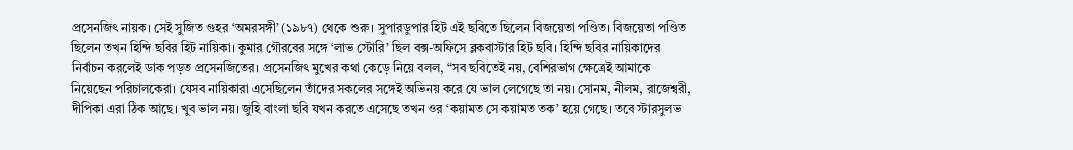প্রসেনজিৎ নায়ক। সেই সুজিত গুহর ‘অমরসঙ্গী’ (১৯৮৭) থেকে শুরু। সুপারডুপার হিট এই ছবিতে ছিলেন বিজয়েতা পণ্ডিত। বিজয়েতা পণ্ডিত ছিলেন তখন হিন্দি ছবির হিট নায়িকা। কুমার গৌরবের সঙ্গে ‘লাভ স্টোরি’ ছিল বক্স-অফিসে ব্লকবাস্টার হিট ছবি। হিন্দি ছবির নায়িকাদের নির্বাচন করলেই ডাক পড়ত প্রসেনজিতের। প্রসেনজিৎ মুখের কথা কেড়ে নিয়ে বলল, “সব ছবিতেই নয়, বেশিরভাগ ক্ষেত্রেই আমাকে নিয়েছেন পরিচালকেরা। যেসব নায়িকারা এসেছিলেন তাঁদের সকলের সঙ্গেই অভিনয় করে যে ভাল লেগেছে তা নয়। সোনম, নীলম, রাজেশ্বরী, দীপিকা এরা ঠিক আছে। খুব ভাল নয়। জুহি বাংলা ছবি যখন করতে এসেছে তখন ওর ‘কয়ামত সে কয়ামত তক’ হয়ে গেছে। তবে স্টারসুলভ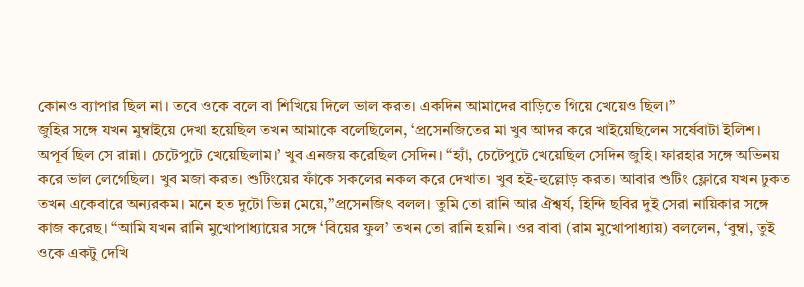কোনও ব্যাপার ছিল না। তবে ওকে বলে বা শিখিয়ে দিলে ভাল করত। একদিন আমাদের বাড়িতে গিয়ে খেয়েও ছিল।”
জুহির সঙ্গে যখন মুম্বাইয়ে দেখা হয়েছিল তখন আমাকে বলেছিলেন, ‘প্রসেনজিতের মা খুব আদর করে খাইয়েছিলেন সর্ষেবাটা ইলিশ। অপূর্ব ছিল সে রান্না। চেটেপুটে খেয়েছিলাম।’ খুব এনজয় করেছিল সেদিন। “হ্যাঁ, চেটেপুটে খেয়েছিল সেদিন জুহি। ফারহার সঙ্গে অভিনয় করে ভাল লেগেছিল। খুব মজা করত। শুটিংয়ের ফাঁকে সকলের নকল করে দেখাত। খুব হই-হুল্লোড় করত। আবার শুটিং ফ্লোরে যখন ঢুকত তখন একেবারে অন্যরকম। মনে হত দুটো ভিন্ন মেয়ে,”প্রসেনজিৎ বলল। তুমি তো রানি আর ঐশ্বর্য, হিন্দি ছবির দুই সেরা নায়িকার সঙ্গে কাজ করেছ। “আমি যখন রানি মুখোপাধ্যায়ের সঙ্গে ‘বিয়ের ফুল’ তখন তো রানি হয়নি। ওর বাবা (রাম মুখোপাধ্যায়) বললেন, ‘বুম্বা, তুই ওকে একটু দেখি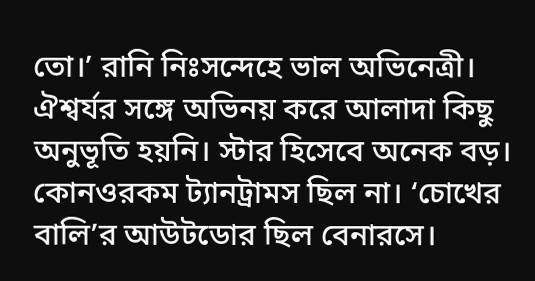তো।’ রানি নিঃসন্দেহে ভাল অভিনেত্রী। ঐশ্বর্যর সঙ্গে অভিনয় করে আলাদা কিছু অনুভূতি হয়নি। স্টার হিসেবে অনেক বড়। কোনওরকম ট্যানট্রামস ছিল না। ‘চোখের বালি’র আউটডোর ছিল বেনারসে।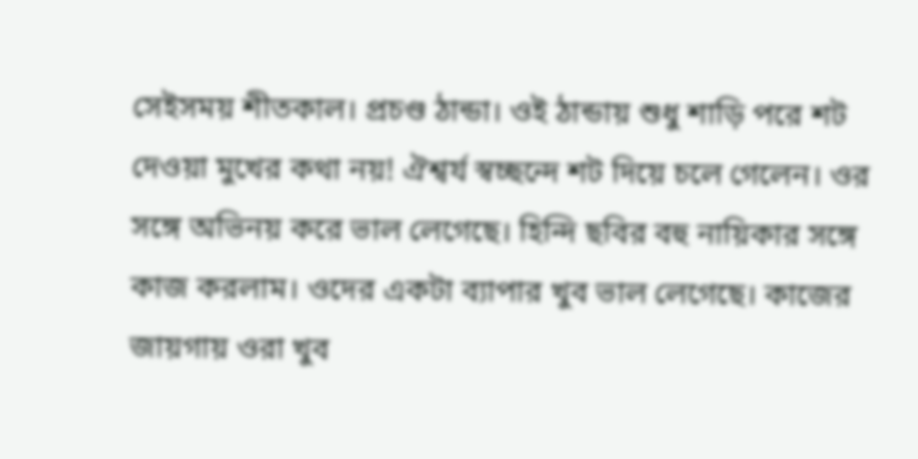সেইসময় শীতকাল। প্রচণ্ড ঠান্ডা। ওই ঠান্ডায় শুধু শাড়ি পরে শট দেওয়া মুখের কথা নয়! ঐশ্বর্য স্বচ্ছন্দে শট দিয়ে চলে গেলেন। ওর সঙ্গে অভিনয় করে ভাল লেগেছে। হিন্দি ছবির বহু নায়িকার সঙ্গে কাজ করলাম। ওদের একটা ব্যাপার খুব ভাল লেগেছে। কাজের জায়গায় ওরা খুব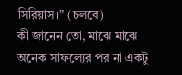সিরিয়াস।” (চলবে)
কী জানেন তো, মাঝে মাঝে অনেক সাফল্যের পর না একটু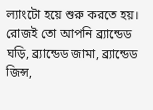ল্যাংটো হয়ে শুরু করতে হয়। রোজই তো আপনি ব্র্যান্ডেড ঘড়ি, ব্র্যান্ডেড জামা, ব্র্যান্ডেড জিন্স,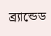ব্র্যান্ডেড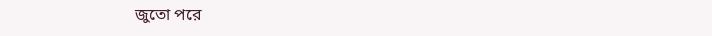জুতো পরে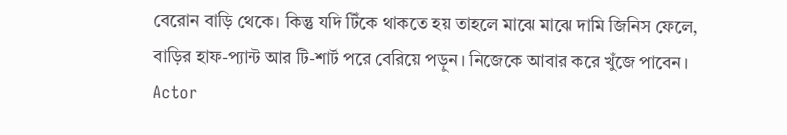বেরোন বাড়ি থেকে। কিন্তু যদি টিঁকে থাকতে হয় তাহলে মাঝে মাঝে দামি জিনিস ফেলে, বাড়ির হাফ-প্যান্ট আর টি-শার্ট পরে বেরিয়ে পড়ুন। নিজেকে আবার করে খুঁজে পাবেন।
Actor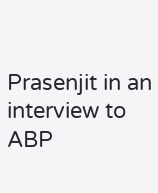Prasenjit in an interview to ABP